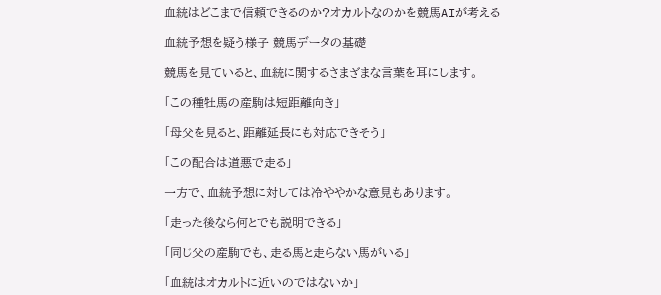血統はどこまで信頼できるのか?オカルトなのかを競馬AIが考える

血統予想を疑う様子 競馬データの基礎

競馬を見ていると、血統に関するさまざまな言葉を耳にします。

「この種牡馬の産駒は短距離向き」

「母父を見ると、距離延長にも対応できそう」

「この配合は道悪で走る」

一方で、血統予想に対しては冷ややかな意見もあります。

「走った後なら何とでも説明できる」

「同じ父の産駒でも、走る馬と走らない馬がいる」

「血統はオカルトに近いのではないか」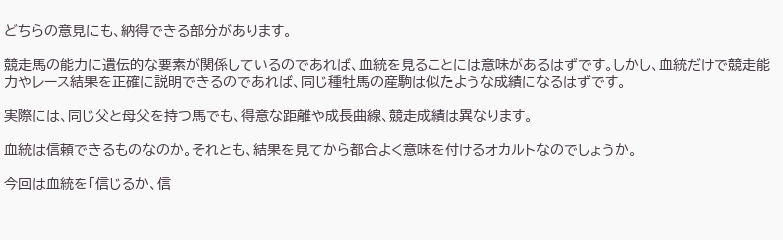どちらの意見にも、納得できる部分があります。

競走馬の能力に遺伝的な要素が関係しているのであれば、血統を見ることには意味があるはずです。しかし、血統だけで競走能力やレース結果を正確に説明できるのであれば、同じ種牡馬の産駒は似たような成績になるはずです。

実際には、同じ父と母父を持つ馬でも、得意な距離や成長曲線、競走成績は異なります。

血統は信頼できるものなのか。それとも、結果を見てから都合よく意味を付けるオカルトなのでしょうか。

今回は血統を「信じるか、信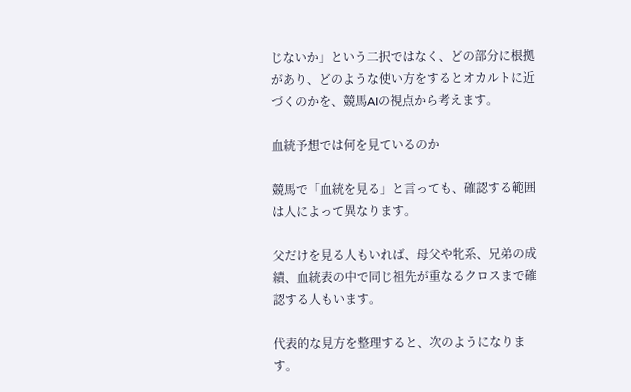じないか」という二択ではなく、どの部分に根拠があり、どのような使い方をするとオカルトに近づくのかを、競馬AIの視点から考えます。

血統予想では何を見ているのか

競馬で「血統を見る」と言っても、確認する範囲は人によって異なります。

父だけを見る人もいれば、母父や牝系、兄弟の成績、血統表の中で同じ祖先が重なるクロスまで確認する人もいます。

代表的な見方を整理すると、次のようになります。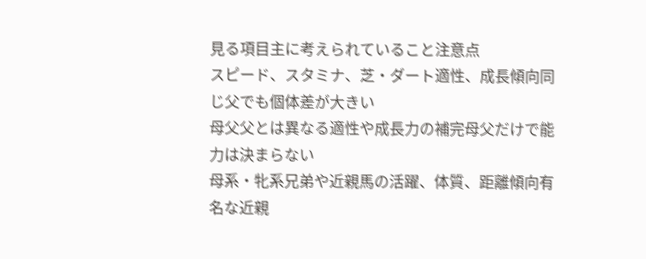見る項目主に考えられていること注意点
スピード、スタミナ、芝・ダート適性、成長傾向同じ父でも個体差が大きい
母父父とは異なる適性や成長力の補完母父だけで能力は決まらない
母系・牝系兄弟や近親馬の活躍、体質、距離傾向有名な近親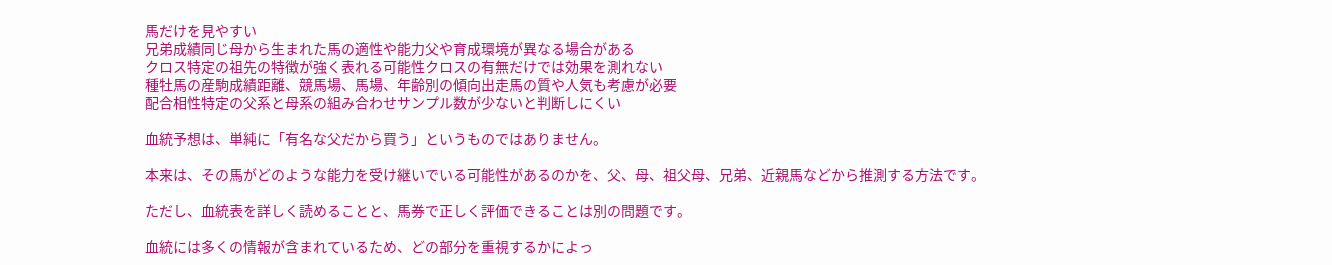馬だけを見やすい
兄弟成績同じ母から生まれた馬の適性や能力父や育成環境が異なる場合がある
クロス特定の祖先の特徴が強く表れる可能性クロスの有無だけでは効果を測れない
種牡馬の産駒成績距離、競馬場、馬場、年齢別の傾向出走馬の質や人気も考慮が必要
配合相性特定の父系と母系の組み合わせサンプル数が少ないと判断しにくい

血統予想は、単純に「有名な父だから買う」というものではありません。

本来は、その馬がどのような能力を受け継いでいる可能性があるのかを、父、母、祖父母、兄弟、近親馬などから推測する方法です。

ただし、血統表を詳しく読めることと、馬券で正しく評価できることは別の問題です。

血統には多くの情報が含まれているため、どの部分を重視するかによっ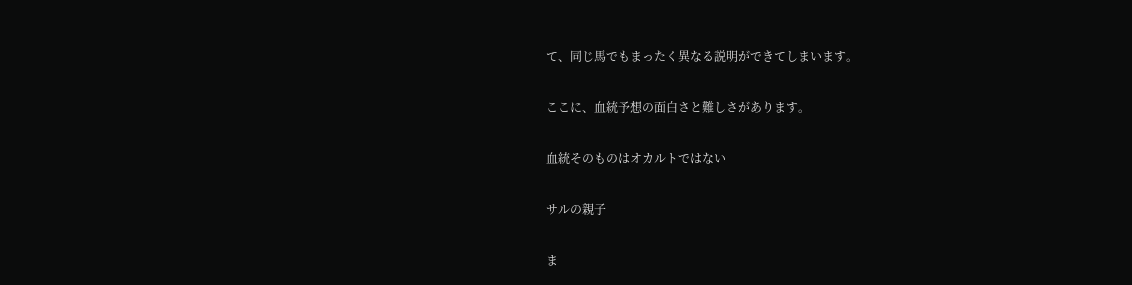て、同じ馬でもまったく異なる説明ができてしまいます。

ここに、血統予想の面白さと難しさがあります。

血統そのものはオカルトではない

サルの親子

ま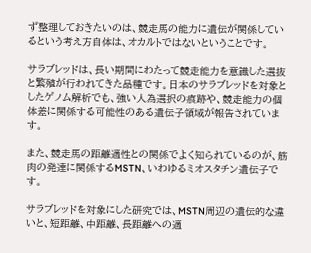ず整理しておきたいのは、競走馬の能力に遺伝が関係しているという考え方自体は、オカルトではないということです。

サラブレッドは、長い期間にわたって競走能力を意識した選抜と繁殖が行われてきた品種です。日本のサラブレッドを対象としたゲノム解析でも、強い人為選択の痕跡や、競走能力の個体差に関係する可能性のある遺伝子領域が報告されています。

また、競走馬の距離適性との関係でよく知られているのが、筋肉の発達に関係するMSTN、いわゆるミオスタチン遺伝子です。

サラブレッドを対象にした研究では、MSTN周辺の遺伝的な違いと、短距離、中距離、長距離への適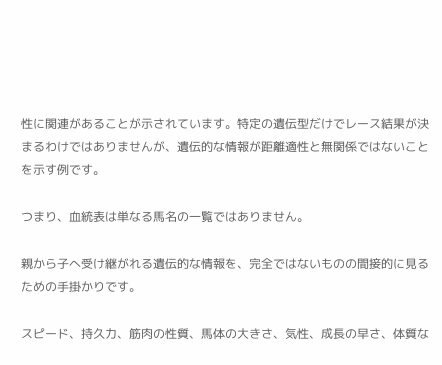性に関連があることが示されています。特定の遺伝型だけでレース結果が決まるわけではありませんが、遺伝的な情報が距離適性と無関係ではないことを示す例です。

つまり、血統表は単なる馬名の一覧ではありません。

親から子へ受け継がれる遺伝的な情報を、完全ではないものの間接的に見るための手掛かりです。

スピード、持久力、筋肉の性質、馬体の大きさ、気性、成長の早さ、体質な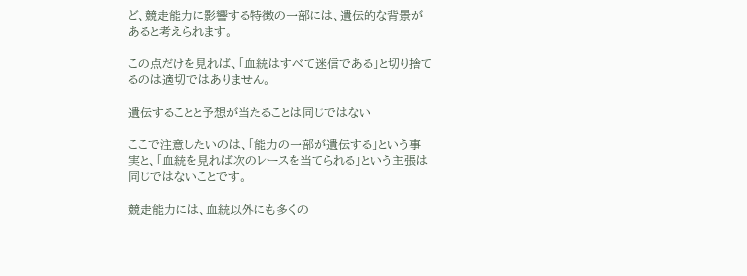ど、競走能力に影響する特徴の一部には、遺伝的な背景があると考えられます。

この点だけを見れば、「血統はすべて迷信である」と切り捨てるのは適切ではありません。

遺伝することと予想が当たることは同じではない

ここで注意したいのは、「能力の一部が遺伝する」という事実と、「血統を見れば次のレースを当てられる」という主張は同じではないことです。

競走能力には、血統以外にも多くの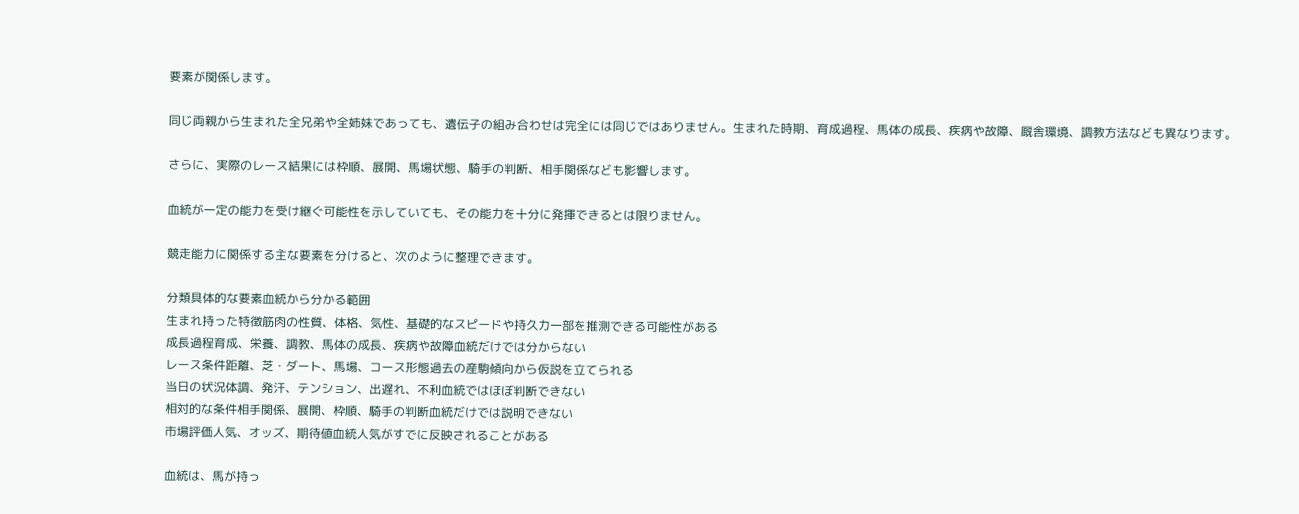要素が関係します。

同じ両親から生まれた全兄弟や全姉妹であっても、遺伝子の組み合わせは完全には同じではありません。生まれた時期、育成過程、馬体の成長、疾病や故障、厩舎環境、調教方法なども異なります。

さらに、実際のレース結果には枠順、展開、馬場状態、騎手の判断、相手関係なども影響します。

血統が一定の能力を受け継ぐ可能性を示していても、その能力を十分に発揮できるとは限りません。

競走能力に関係する主な要素を分けると、次のように整理できます。

分類具体的な要素血統から分かる範囲
生まれ持った特徴筋肉の性質、体格、気性、基礎的なスピードや持久力一部を推測できる可能性がある
成長過程育成、栄養、調教、馬体の成長、疾病や故障血統だけでは分からない
レース条件距離、芝・ダート、馬場、コース形態過去の産駒傾向から仮説を立てられる
当日の状況体調、発汗、テンション、出遅れ、不利血統ではほぼ判断できない
相対的な条件相手関係、展開、枠順、騎手の判断血統だけでは説明できない
市場評価人気、オッズ、期待値血統人気がすでに反映されることがある

血統は、馬が持っ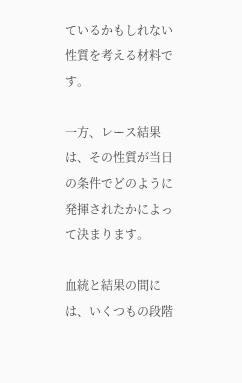ているかもしれない性質を考える材料です。

一方、レース結果は、その性質が当日の条件でどのように発揮されたかによって決まります。

血統と結果の間には、いくつもの段階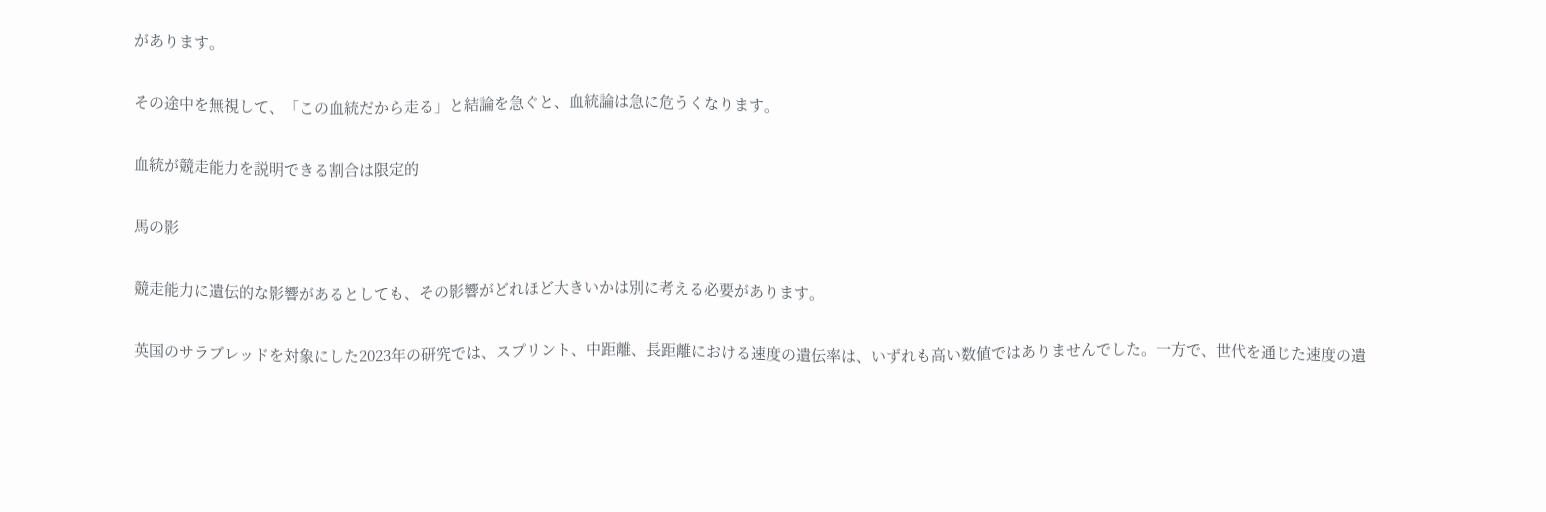があります。

その途中を無視して、「この血統だから走る」と結論を急ぐと、血統論は急に危うくなります。

血統が競走能力を説明できる割合は限定的

馬の影

競走能力に遺伝的な影響があるとしても、その影響がどれほど大きいかは別に考える必要があります。

英国のサラブレッドを対象にした2023年の研究では、スプリント、中距離、長距離における速度の遺伝率は、いずれも高い数値ではありませんでした。一方で、世代を通じた速度の遺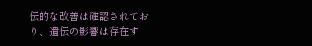伝的な改善は確認されており、遺伝の影響は存在す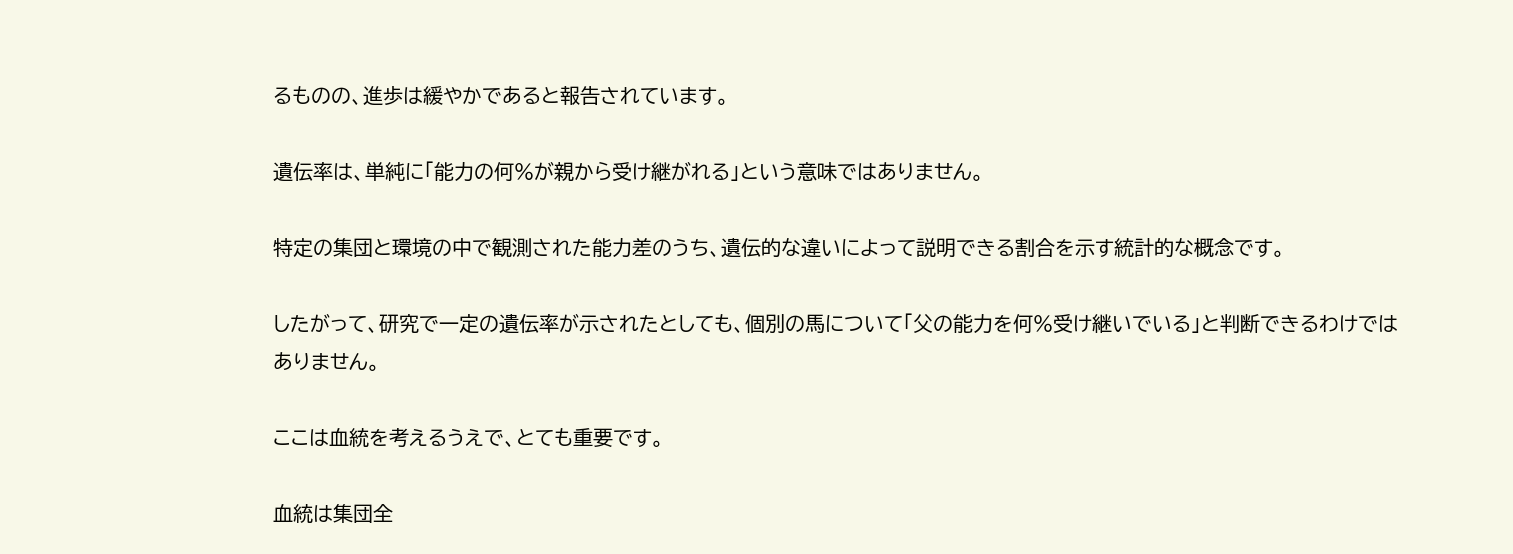るものの、進歩は緩やかであると報告されています。

遺伝率は、単純に「能力の何%が親から受け継がれる」という意味ではありません。

特定の集団と環境の中で観測された能力差のうち、遺伝的な違いによって説明できる割合を示す統計的な概念です。

したがって、研究で一定の遺伝率が示されたとしても、個別の馬について「父の能力を何%受け継いでいる」と判断できるわけではありません。

ここは血統を考えるうえで、とても重要です。

血統は集団全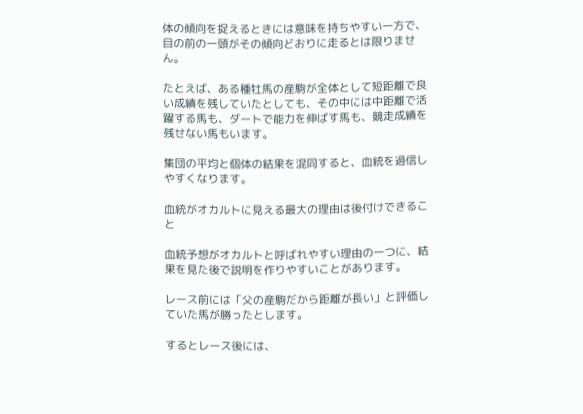体の傾向を捉えるときには意味を持ちやすい一方で、目の前の一頭がその傾向どおりに走るとは限りません。

たとえば、ある種牡馬の産駒が全体として短距離で良い成績を残していたとしても、その中には中距離で活躍する馬も、ダートで能力を伸ばす馬も、競走成績を残せない馬もいます。

集団の平均と個体の結果を混同すると、血統を過信しやすくなります。

血統がオカルトに見える最大の理由は後付けできること

血統予想がオカルトと呼ばれやすい理由の一つに、結果を見た後で説明を作りやすいことがあります。

レース前には「父の産駒だから距離が長い」と評価していた馬が勝ったとします。

するとレース後には、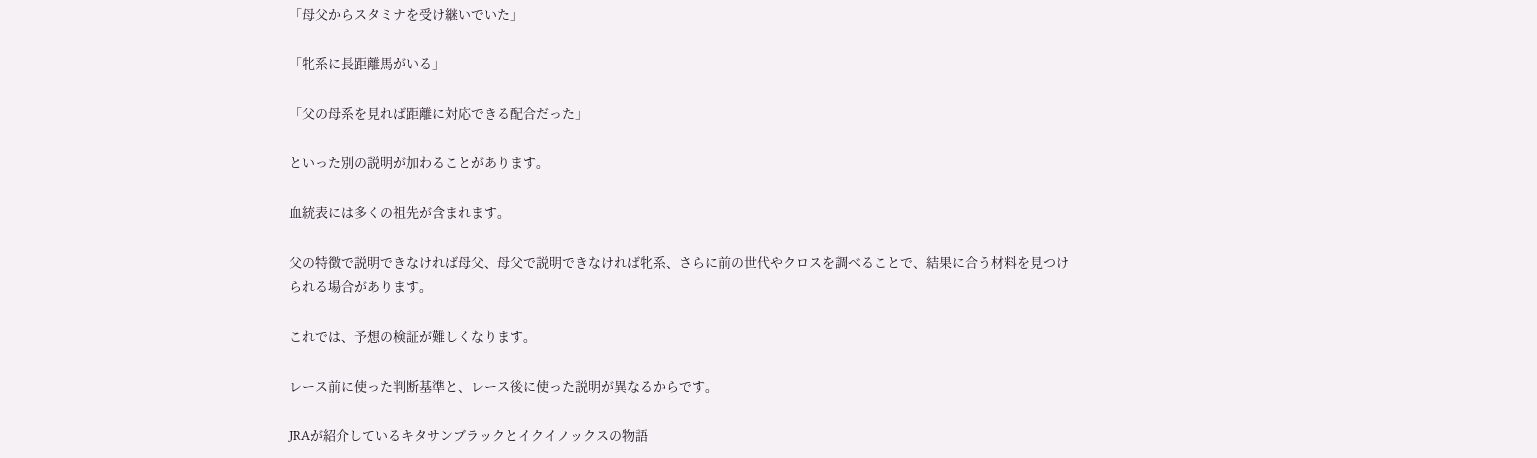「母父からスタミナを受け継いでいた」

「牝系に長距離馬がいる」

「父の母系を見れば距離に対応できる配合だった」

といった別の説明が加わることがあります。

血統表には多くの祖先が含まれます。

父の特徴で説明できなければ母父、母父で説明できなければ牝系、さらに前の世代やクロスを調べることで、結果に合う材料を見つけられる場合があります。

これでは、予想の検証が難しくなります。

レース前に使った判断基準と、レース後に使った説明が異なるからです。

JRAが紹介しているキタサンブラックとイクイノックスの物語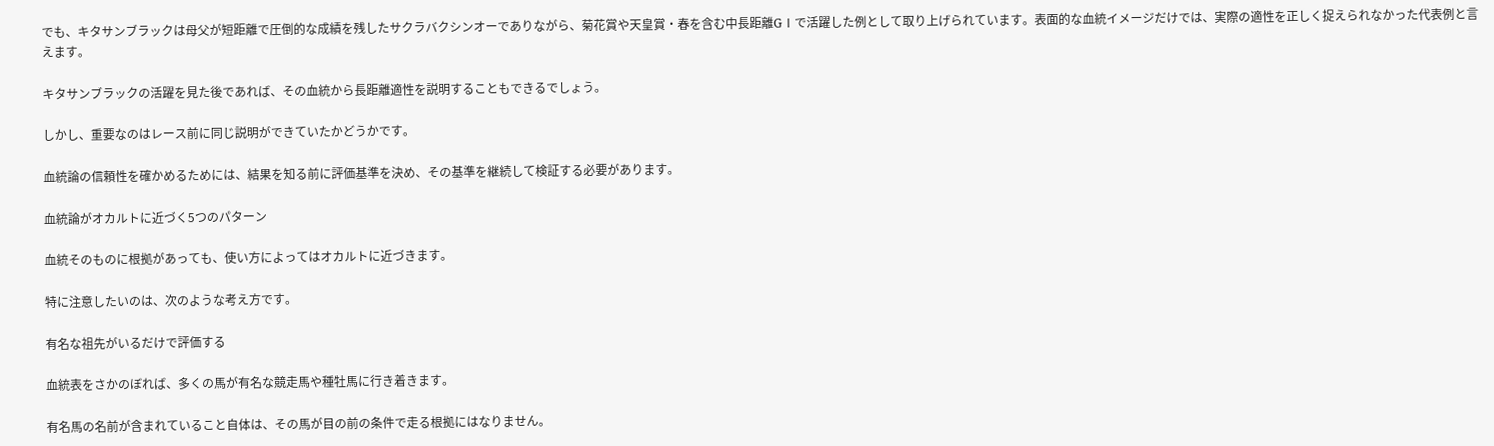でも、キタサンブラックは母父が短距離で圧倒的な成績を残したサクラバクシンオーでありながら、菊花賞や天皇賞・春を含む中長距離GⅠで活躍した例として取り上げられています。表面的な血統イメージだけでは、実際の適性を正しく捉えられなかった代表例と言えます。

キタサンブラックの活躍を見た後であれば、その血統から長距離適性を説明することもできるでしょう。

しかし、重要なのはレース前に同じ説明ができていたかどうかです。

血統論の信頼性を確かめるためには、結果を知る前に評価基準を決め、その基準を継続して検証する必要があります。

血統論がオカルトに近づく5つのパターン

血統そのものに根拠があっても、使い方によってはオカルトに近づきます。

特に注意したいのは、次のような考え方です。

有名な祖先がいるだけで評価する

血統表をさかのぼれば、多くの馬が有名な競走馬や種牡馬に行き着きます。

有名馬の名前が含まれていること自体は、その馬が目の前の条件で走る根拠にはなりません。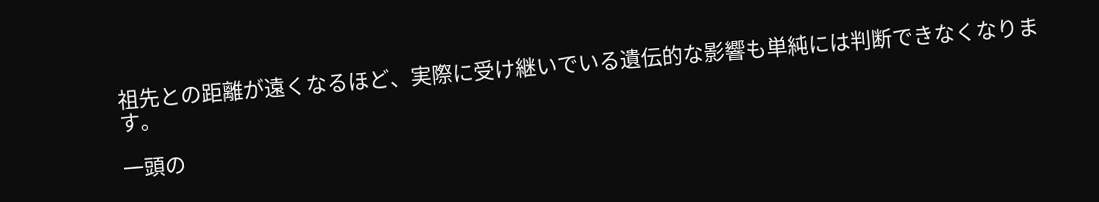祖先との距離が遠くなるほど、実際に受け継いでいる遺伝的な影響も単純には判断できなくなります。

一頭の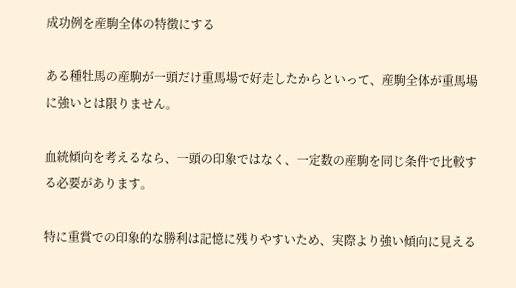成功例を産駒全体の特徴にする

ある種牡馬の産駒が一頭だけ重馬場で好走したからといって、産駒全体が重馬場に強いとは限りません。

血統傾向を考えるなら、一頭の印象ではなく、一定数の産駒を同じ条件で比較する必要があります。

特に重賞での印象的な勝利は記憶に残りやすいため、実際より強い傾向に見える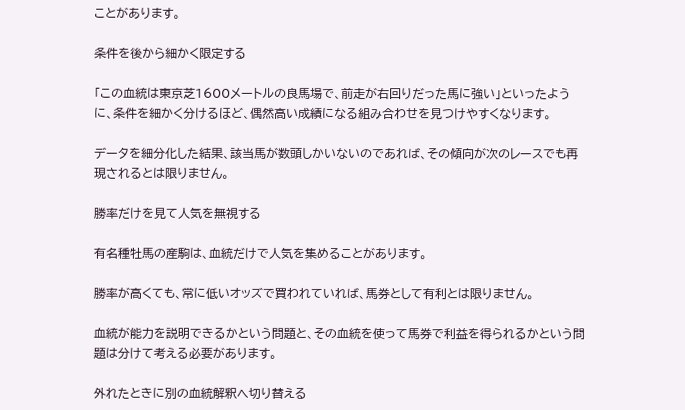ことがあります。

条件を後から細かく限定する

「この血統は東京芝1600メートルの良馬場で、前走が右回りだった馬に強い」といったように、条件を細かく分けるほど、偶然高い成績になる組み合わせを見つけやすくなります。

データを細分化した結果、該当馬が数頭しかいないのであれば、その傾向が次のレースでも再現されるとは限りません。

勝率だけを見て人気を無視する

有名種牡馬の産駒は、血統だけで人気を集めることがあります。

勝率が高くても、常に低いオッズで買われていれば、馬券として有利とは限りません。

血統が能力を説明できるかという問題と、その血統を使って馬券で利益を得られるかという問題は分けて考える必要があります。

外れたときに別の血統解釈へ切り替える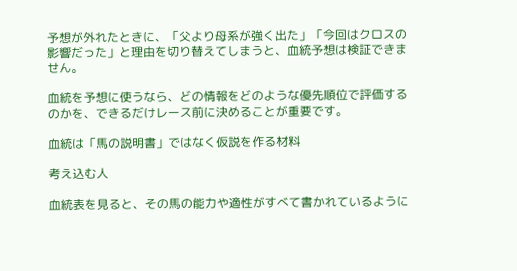予想が外れたときに、「父より母系が強く出た」「今回はクロスの影響だった」と理由を切り替えてしまうと、血統予想は検証できません。

血統を予想に使うなら、どの情報をどのような優先順位で評価するのかを、できるだけレース前に決めることが重要です。

血統は「馬の説明書」ではなく仮説を作る材料

考え込む人

血統表を見ると、その馬の能力や適性がすべて書かれているように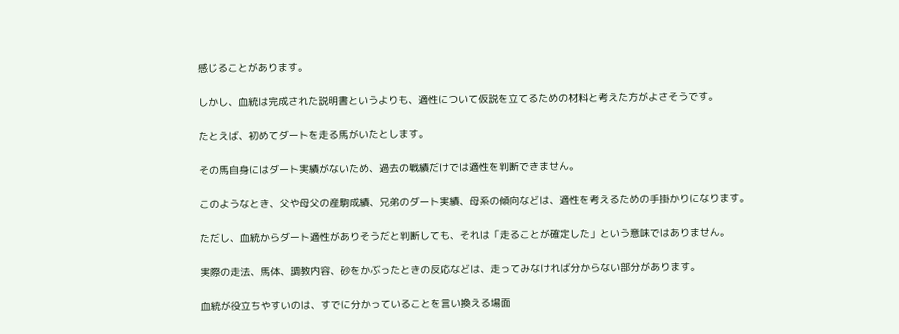感じることがあります。

しかし、血統は完成された説明書というよりも、適性について仮説を立てるための材料と考えた方がよさそうです。

たとえば、初めてダートを走る馬がいたとします。

その馬自身にはダート実績がないため、過去の戦績だけでは適性を判断できません。

このようなとき、父や母父の産駒成績、兄弟のダート実績、母系の傾向などは、適性を考えるための手掛かりになります。

ただし、血統からダート適性がありそうだと判断しても、それは「走ることが確定した」という意味ではありません。

実際の走法、馬体、調教内容、砂をかぶったときの反応などは、走ってみなければ分からない部分があります。

血統が役立ちやすいのは、すでに分かっていることを言い換える場面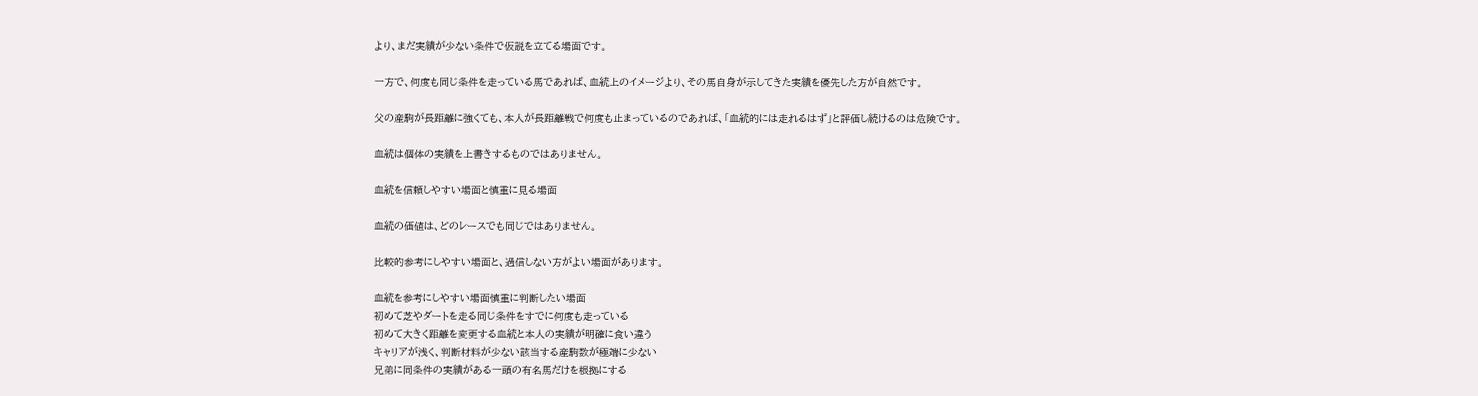より、まだ実績が少ない条件で仮説を立てる場面です。

一方で、何度も同じ条件を走っている馬であれば、血統上のイメージより、その馬自身が示してきた実績を優先した方が自然です。

父の産駒が長距離に強くても、本人が長距離戦で何度も止まっているのであれば、「血統的には走れるはず」と評価し続けるのは危険です。

血統は個体の実績を上書きするものではありません。

血統を信頼しやすい場面と慎重に見る場面

血統の価値は、どのレースでも同じではありません。

比較的参考にしやすい場面と、過信しない方がよい場面があります。

血統を参考にしやすい場面慎重に判断したい場面
初めて芝やダートを走る同じ条件をすでに何度も走っている
初めて大きく距離を変更する血統と本人の実績が明確に食い違う
キャリアが浅く、判断材料が少ない該当する産駒数が極端に少ない
兄弟に同条件の実績がある一頭の有名馬だけを根拠にする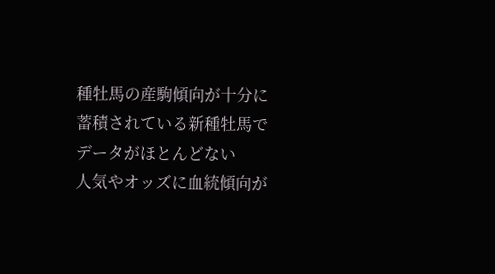種牡馬の産駒傾向が十分に蓄積されている新種牡馬でデータがほとんどない
人気やオッズに血統傾向が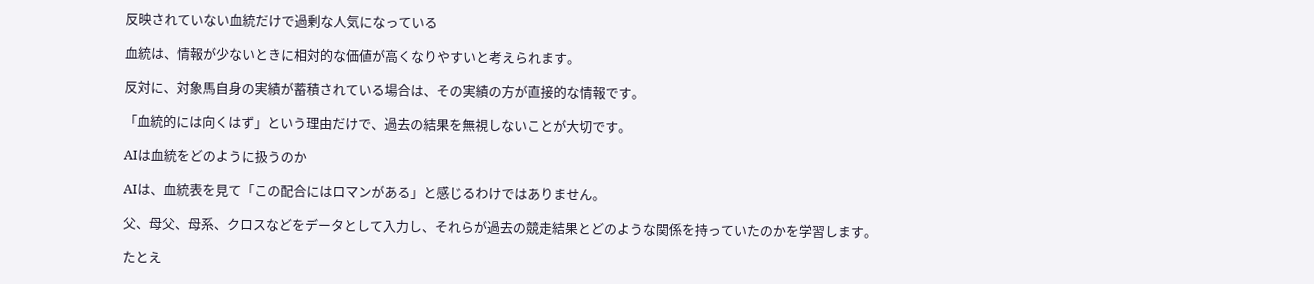反映されていない血統だけで過剰な人気になっている

血統は、情報が少ないときに相対的な価値が高くなりやすいと考えられます。

反対に、対象馬自身の実績が蓄積されている場合は、その実績の方が直接的な情報です。

「血統的には向くはず」という理由だけで、過去の結果を無視しないことが大切です。

AIは血統をどのように扱うのか

AIは、血統表を見て「この配合にはロマンがある」と感じるわけではありません。

父、母父、母系、クロスなどをデータとして入力し、それらが過去の競走結果とどのような関係を持っていたのかを学習します。

たとえ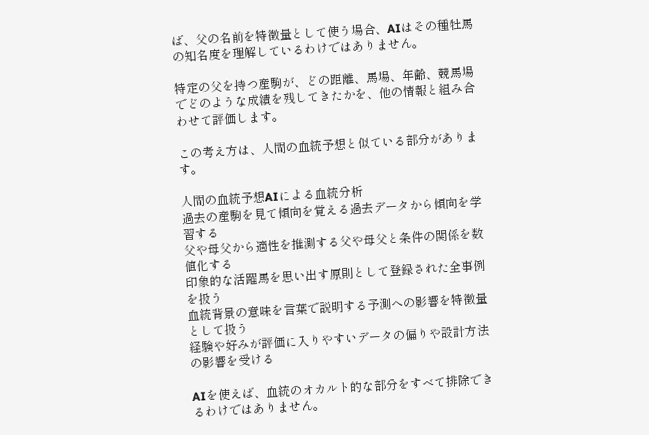ば、父の名前を特徴量として使う場合、AIはその種牡馬の知名度を理解しているわけではありません。

特定の父を持つ産駒が、どの距離、馬場、年齢、競馬場でどのような成績を残してきたかを、他の情報と組み合わせて評価します。

この考え方は、人間の血統予想と似ている部分があります。

人間の血統予想AIによる血統分析
過去の産駒を見て傾向を覚える過去データから傾向を学習する
父や母父から適性を推測する父や母父と条件の関係を数値化する
印象的な活躍馬を思い出す原則として登録された全事例を扱う
血統背景の意味を言葉で説明する予測への影響を特徴量として扱う
経験や好みが評価に入りやすいデータの偏りや設計方法の影響を受ける

AIを使えば、血統のオカルト的な部分をすべて排除できるわけではありません。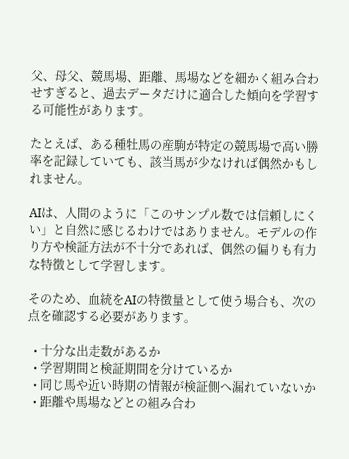父、母父、競馬場、距離、馬場などを細かく組み合わせすぎると、過去データだけに適合した傾向を学習する可能性があります。

たとえば、ある種牡馬の産駒が特定の競馬場で高い勝率を記録していても、該当馬が少なければ偶然かもしれません。

AIは、人間のように「このサンプル数では信頼しにくい」と自然に感じるわけではありません。モデルの作り方や検証方法が不十分であれば、偶然の偏りも有力な特徴として学習します。

そのため、血統をAIの特徴量として使う場合も、次の点を確認する必要があります。

  • 十分な出走数があるか
  • 学習期間と検証期間を分けているか
  • 同じ馬や近い時期の情報が検証側へ漏れていないか
  • 距離や馬場などとの組み合わ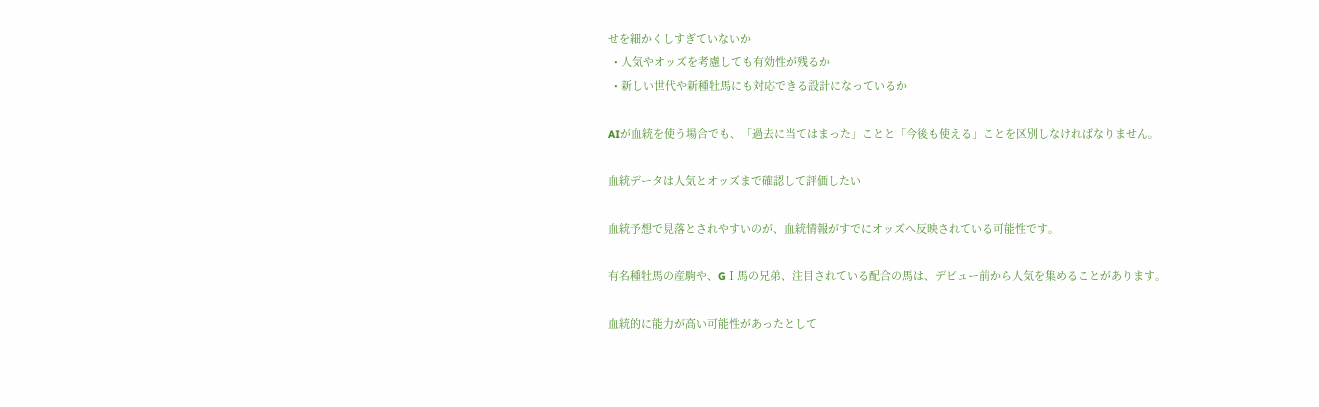せを細かくしすぎていないか
  • 人気やオッズを考慮しても有効性が残るか
  • 新しい世代や新種牡馬にも対応できる設計になっているか

AIが血統を使う場合でも、「過去に当てはまった」ことと「今後も使える」ことを区別しなければなりません。

血統データは人気とオッズまで確認して評価したい

血統予想で見落とされやすいのが、血統情報がすでにオッズへ反映されている可能性です。

有名種牡馬の産駒や、GⅠ馬の兄弟、注目されている配合の馬は、デビュー前から人気を集めることがあります。

血統的に能力が高い可能性があったとして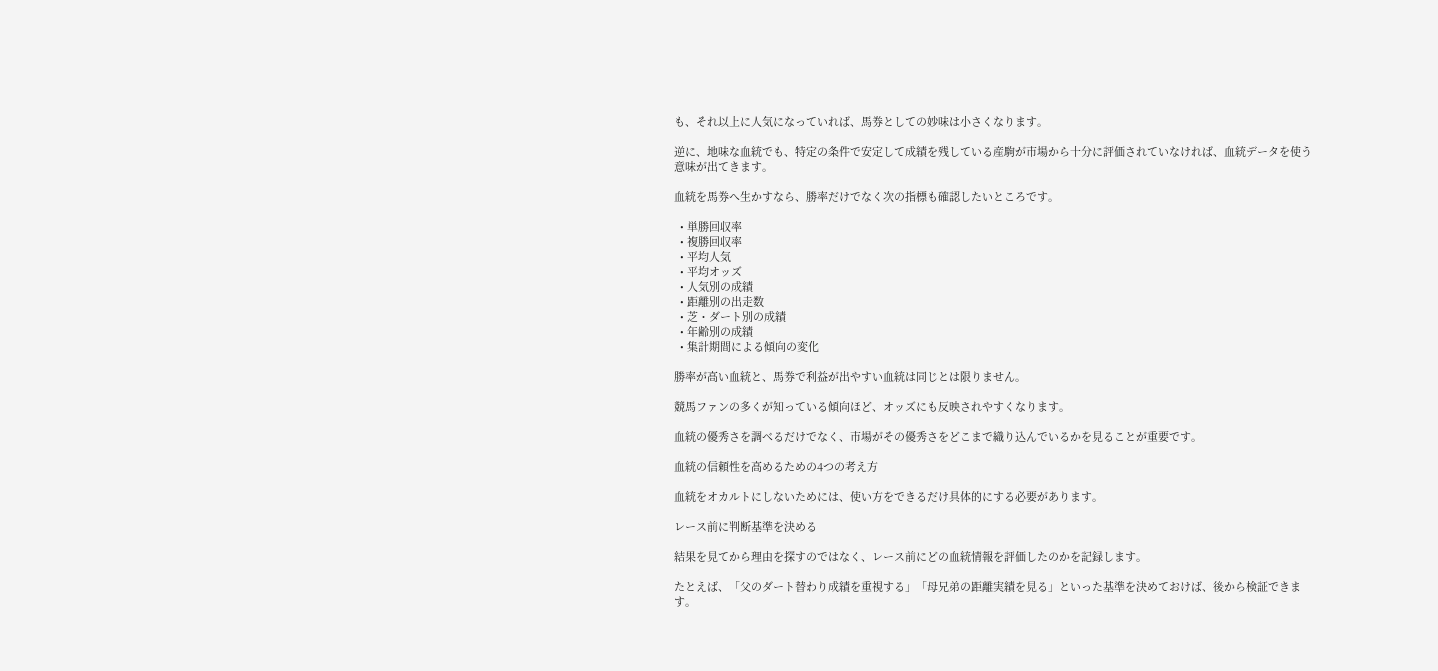も、それ以上に人気になっていれば、馬券としての妙味は小さくなります。

逆に、地味な血統でも、特定の条件で安定して成績を残している産駒が市場から十分に評価されていなければ、血統データを使う意味が出てきます。

血統を馬券へ生かすなら、勝率だけでなく次の指標も確認したいところです。

  • 単勝回収率
  • 複勝回収率
  • 平均人気
  • 平均オッズ
  • 人気別の成績
  • 距離別の出走数
  • 芝・ダート別の成績
  • 年齢別の成績
  • 集計期間による傾向の変化

勝率が高い血統と、馬券で利益が出やすい血統は同じとは限りません。

競馬ファンの多くが知っている傾向ほど、オッズにも反映されやすくなります。

血統の優秀さを調べるだけでなく、市場がその優秀さをどこまで織り込んでいるかを見ることが重要です。

血統の信頼性を高めるための4つの考え方

血統をオカルトにしないためには、使い方をできるだけ具体的にする必要があります。

レース前に判断基準を決める

結果を見てから理由を探すのではなく、レース前にどの血統情報を評価したのかを記録します。

たとえば、「父のダート替わり成績を重視する」「母兄弟の距離実績を見る」といった基準を決めておけば、後から検証できます。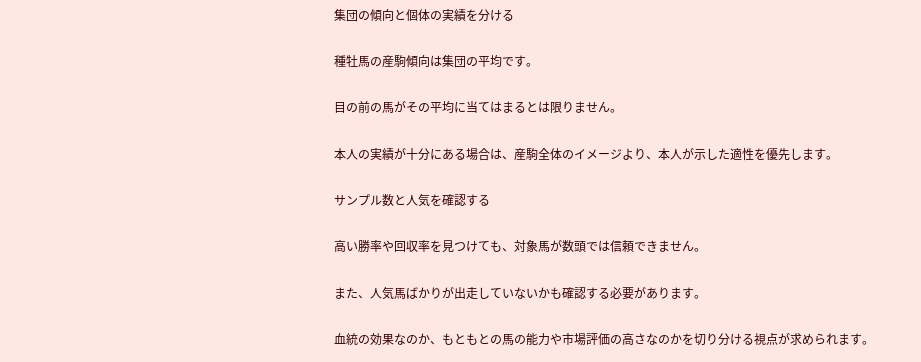集団の傾向と個体の実績を分ける

種牡馬の産駒傾向は集団の平均です。

目の前の馬がその平均に当てはまるとは限りません。

本人の実績が十分にある場合は、産駒全体のイメージより、本人が示した適性を優先します。

サンプル数と人気を確認する

高い勝率や回収率を見つけても、対象馬が数頭では信頼できません。

また、人気馬ばかりが出走していないかも確認する必要があります。

血統の効果なのか、もともとの馬の能力や市場評価の高さなのかを切り分ける視点が求められます。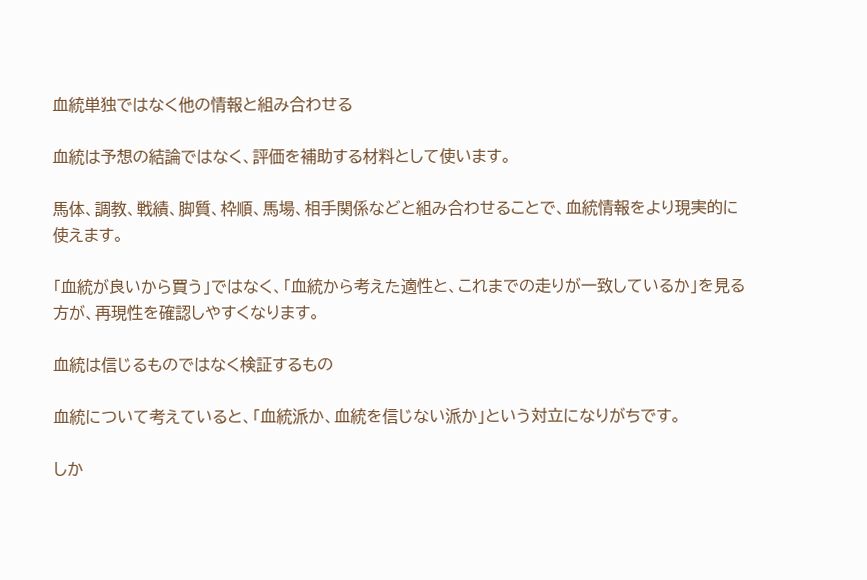血統単独ではなく他の情報と組み合わせる

血統は予想の結論ではなく、評価を補助する材料として使います。

馬体、調教、戦績、脚質、枠順、馬場、相手関係などと組み合わせることで、血統情報をより現実的に使えます。

「血統が良いから買う」ではなく、「血統から考えた適性と、これまでの走りが一致しているか」を見る方が、再現性を確認しやすくなります。

血統は信じるものではなく検証するもの

血統について考えていると、「血統派か、血統を信じない派か」という対立になりがちです。

しか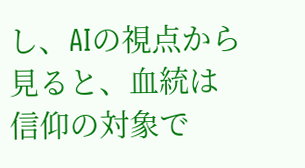し、AIの視点から見ると、血統は信仰の対象で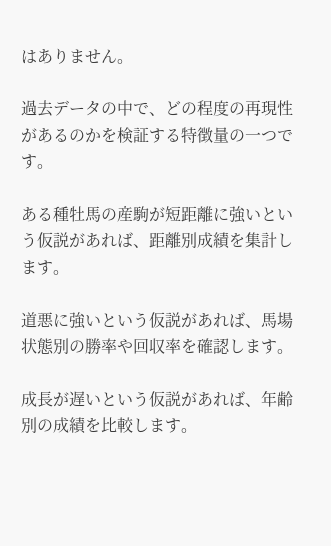はありません。

過去データの中で、どの程度の再現性があるのかを検証する特徴量の一つです。

ある種牡馬の産駒が短距離に強いという仮説があれば、距離別成績を集計します。

道悪に強いという仮説があれば、馬場状態別の勝率や回収率を確認します。

成長が遅いという仮説があれば、年齢別の成績を比較します。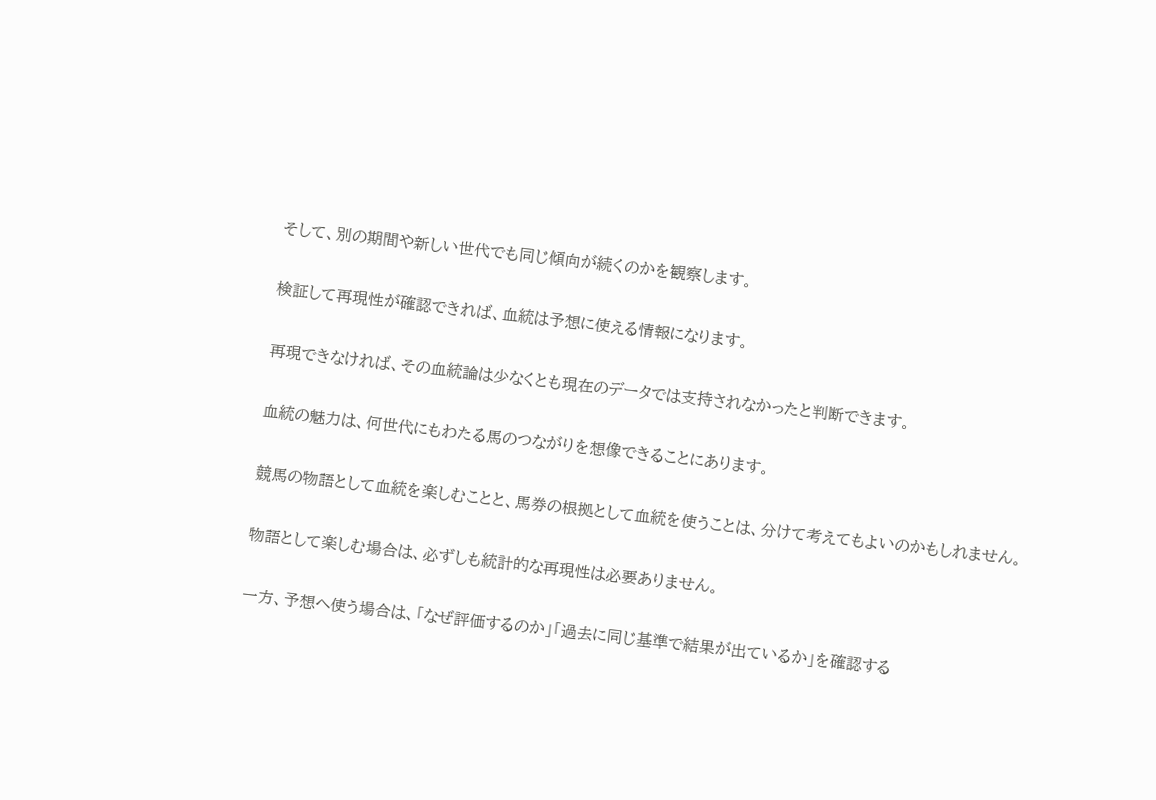そして、別の期間や新しい世代でも同じ傾向が続くのかを観察します。

検証して再現性が確認できれば、血統は予想に使える情報になります。

再現できなければ、その血統論は少なくとも現在のデータでは支持されなかったと判断できます。

血統の魅力は、何世代にもわたる馬のつながりを想像できることにあります。

競馬の物語として血統を楽しむことと、馬券の根拠として血統を使うことは、分けて考えてもよいのかもしれません。

物語として楽しむ場合は、必ずしも統計的な再現性は必要ありません。

一方、予想へ使う場合は、「なぜ評価するのか」「過去に同じ基準で結果が出ているか」を確認する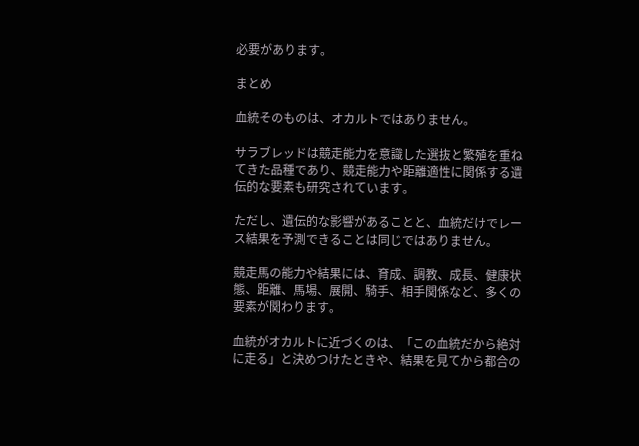必要があります。

まとめ

血統そのものは、オカルトではありません。

サラブレッドは競走能力を意識した選抜と繁殖を重ねてきた品種であり、競走能力や距離適性に関係する遺伝的な要素も研究されています。

ただし、遺伝的な影響があることと、血統だけでレース結果を予測できることは同じではありません。

競走馬の能力や結果には、育成、調教、成長、健康状態、距離、馬場、展開、騎手、相手関係など、多くの要素が関わります。

血統がオカルトに近づくのは、「この血統だから絶対に走る」と決めつけたときや、結果を見てから都合の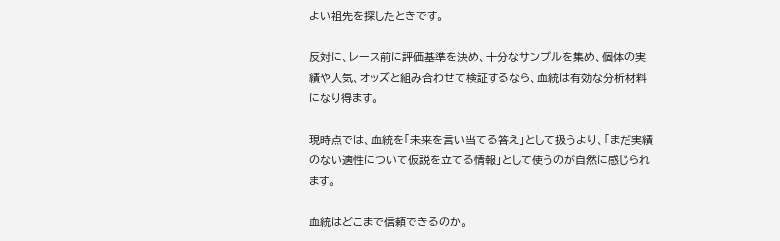よい祖先を探したときです。

反対に、レース前に評価基準を決め、十分なサンプルを集め、個体の実績や人気、オッズと組み合わせて検証するなら、血統は有効な分析材料になり得ます。

現時点では、血統を「未来を言い当てる答え」として扱うより、「まだ実績のない適性について仮説を立てる情報」として使うのが自然に感じられます。

血統はどこまで信頼できるのか。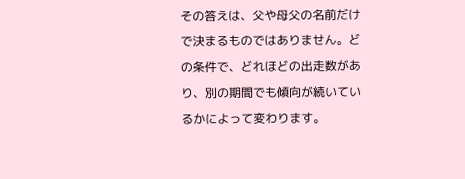その答えは、父や母父の名前だけで決まるものではありません。どの条件で、どれほどの出走数があり、別の期間でも傾向が続いているかによって変わります。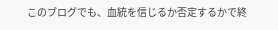このブログでも、血統を信じるか否定するかで終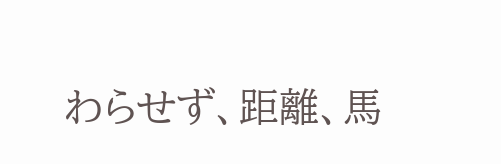わらせず、距離、馬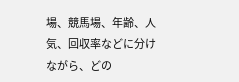場、競馬場、年齢、人気、回収率などに分けながら、どの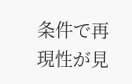条件で再現性が見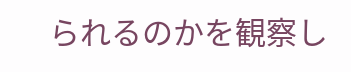られるのかを観察し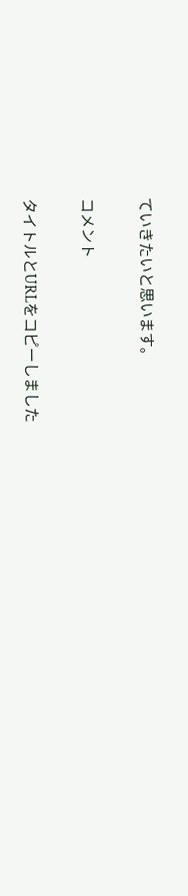ていきたいと思います。

コメント

タイトルとURLをコピーしました